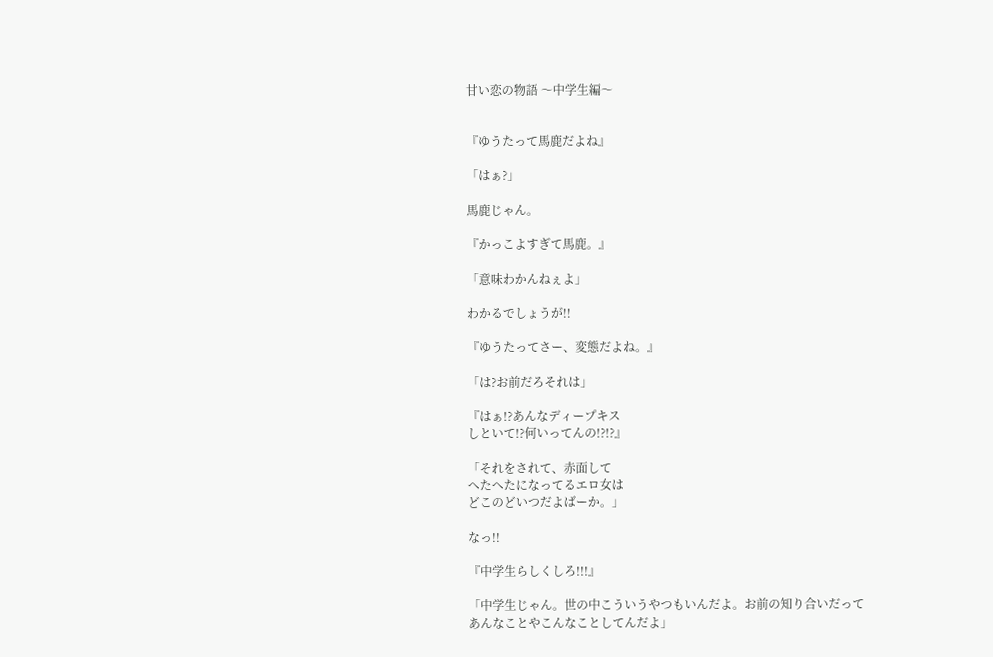甘い恋の物語 〜中学生編〜


『ゆうたって馬鹿だよね』

「はぁ?」

馬鹿じゃん。

『かっこよすぎて馬鹿。』

「意味わかんねぇよ」

わかるでしょうが!!

『ゆうたってさー、変態だよね。』

「は?お前だろそれは」

『はぁ!?あんなディープキス
しといて!?何いってんの!?!?』

「それをされて、赤面して
へたへたになってるエロ女は
どこのどいつだよばーか。」

なっ!!

『中学生らしくしろ!!!』

「中学生じゃん。世の中こういうやつもいんだよ。お前の知り合いだって
あんなことやこんなことしてんだよ」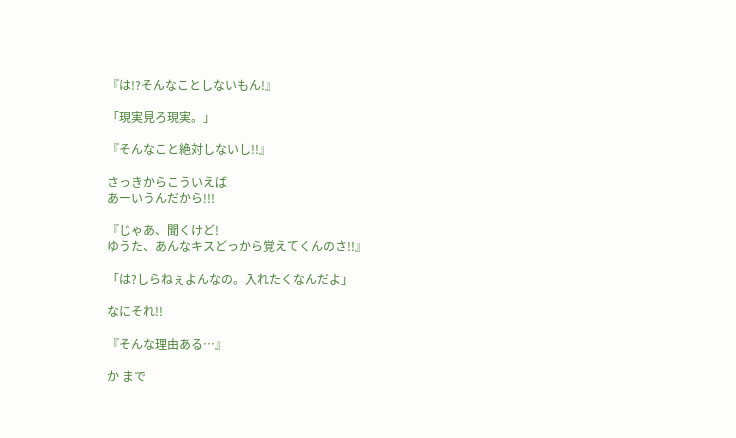『は!?そんなことしないもん!』

「現実見ろ現実。」

『そんなこと絶対しないし!!』

さっきからこういえば
あーいうんだから!!!

『じゃあ、聞くけど!
ゆうた、あんなキスどっから覚えてくんのさ!!』

「は?しらねぇよんなの。入れたくなんだよ」

なにそれ!!

『そんな理由ある…』

か まで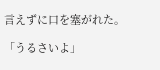言えずに口を塞がれた。

「うるさいよ」